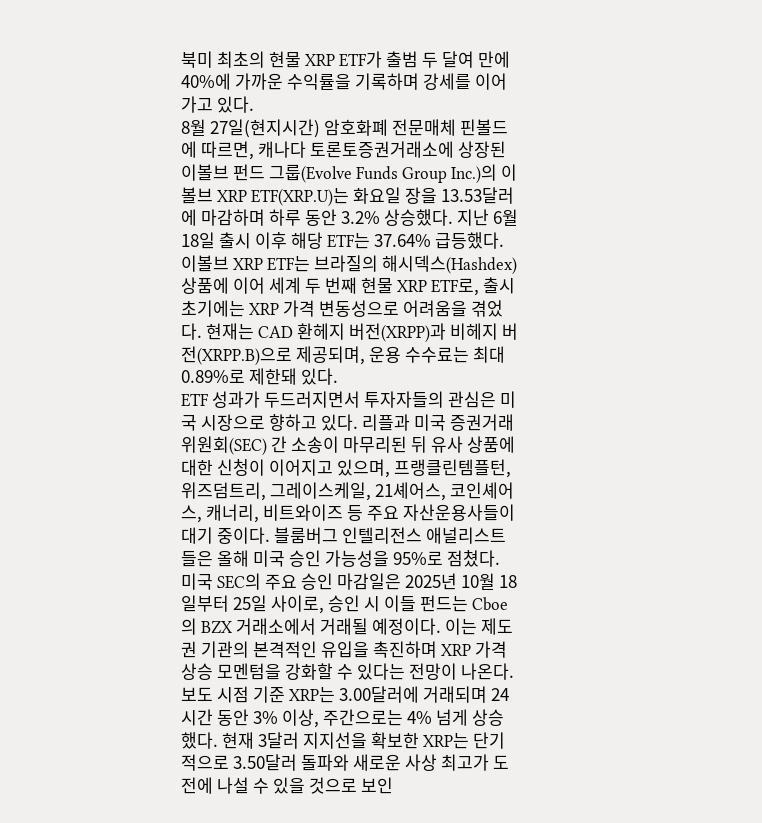북미 최초의 현물 XRP ETF가 출범 두 달여 만에 40%에 가까운 수익률을 기록하며 강세를 이어가고 있다.
8월 27일(현지시간) 암호화폐 전문매체 핀볼드에 따르면, 캐나다 토론토증권거래소에 상장된 이볼브 펀드 그룹(Evolve Funds Group Inc.)의 이볼브 XRP ETF(XRP.U)는 화요일 장을 13.53달러에 마감하며 하루 동안 3.2% 상승했다. 지난 6월 18일 출시 이후 해당 ETF는 37.64% 급등했다.
이볼브 XRP ETF는 브라질의 해시덱스(Hashdex) 상품에 이어 세계 두 번째 현물 XRP ETF로, 출시 초기에는 XRP 가격 변동성으로 어려움을 겪었다. 현재는 CAD 환헤지 버전(XRPP)과 비헤지 버전(XRPP.B)으로 제공되며, 운용 수수료는 최대 0.89%로 제한돼 있다.
ETF 성과가 두드러지면서 투자자들의 관심은 미국 시장으로 향하고 있다. 리플과 미국 증권거래위원회(SEC) 간 소송이 마무리된 뒤 유사 상품에 대한 신청이 이어지고 있으며, 프랭클린템플턴, 위즈덤트리, 그레이스케일, 21셰어스, 코인셰어스, 캐너리, 비트와이즈 등 주요 자산운용사들이 대기 중이다. 블룸버그 인텔리전스 애널리스트들은 올해 미국 승인 가능성을 95%로 점쳤다.
미국 SEC의 주요 승인 마감일은 2025년 10월 18일부터 25일 사이로, 승인 시 이들 펀드는 Cboe의 BZX 거래소에서 거래될 예정이다. 이는 제도권 기관의 본격적인 유입을 촉진하며 XRP 가격 상승 모멘텀을 강화할 수 있다는 전망이 나온다.
보도 시점 기준 XRP는 3.00달러에 거래되며 24시간 동안 3% 이상, 주간으로는 4% 넘게 상승했다. 현재 3달러 지지선을 확보한 XRP는 단기적으로 3.50달러 돌파와 새로운 사상 최고가 도전에 나설 수 있을 것으로 보인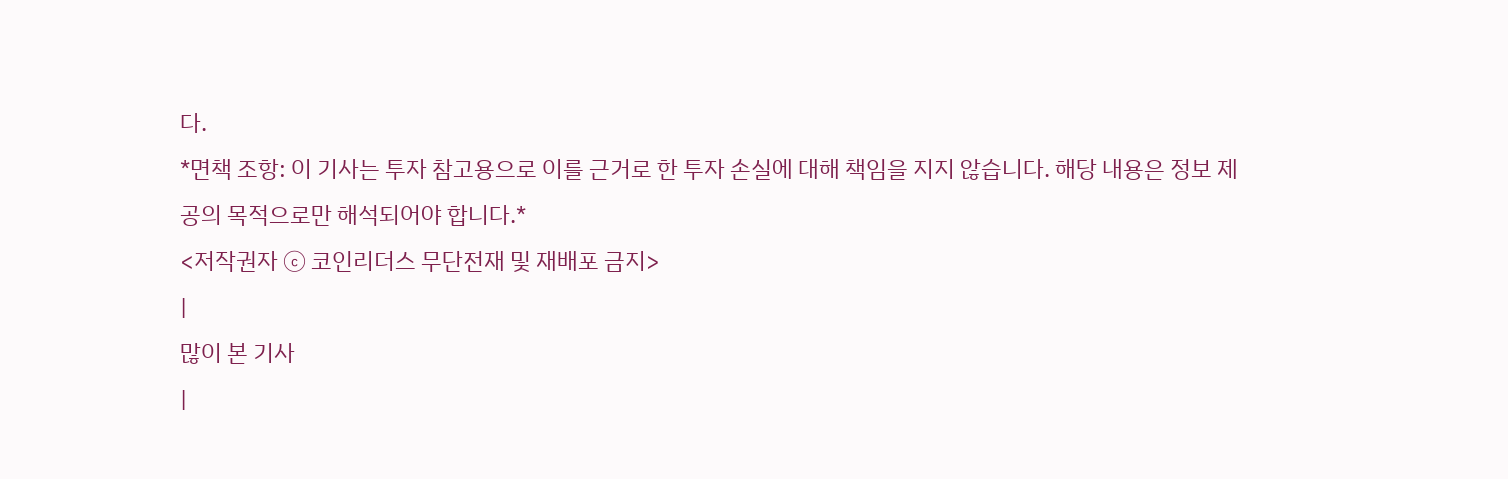다.
*면책 조항: 이 기사는 투자 참고용으로 이를 근거로 한 투자 손실에 대해 책임을 지지 않습니다. 해당 내용은 정보 제공의 목적으로만 해석되어야 합니다.*
<저작권자 ⓒ 코인리더스 무단전재 및 재배포 금지>
|
많이 본 기사
|